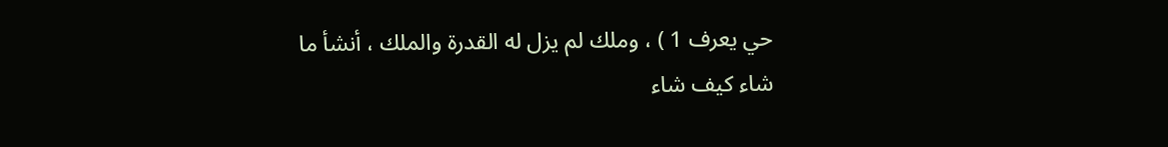حي يعرف 1 ) ، وملك لم يزل له القدرة والملك ، أنشأ ما شاء كيف شاء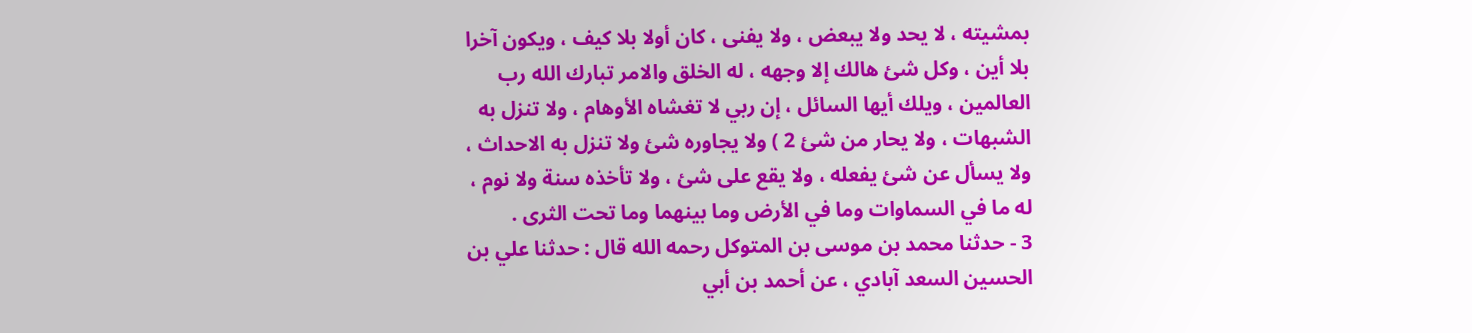بمشيته ، لا يحد ولا يبعض ، ولا يفنى ، كان أولا بلا كيف ، ويكون آخرا
بلا أين ، وكل شئ هالك إلا وجهه ، له الخلق والامر تبارك الله رب
العالمين ، ويلك أيها السائل ، إن ربي لا تغشاه الأوهام ، ولا تنزل به
الشبهات ، ولا يحار من شئ 2 ) ولا يجاوره شئ ولا تنزل به الاحداث ،
ولا يسأل عن شئ يفعله ، ولا يقع على شئ ، ولا تأخذه سنة ولا نوم ،
له ما في السماوات وما في الأرض وما بينهما وما تحت الثرى .
3 - حدثنا محمد بن موسى بن المتوكل رحمه الله قال : حدثنا علي بن
الحسين السعد آبادي ، عن أحمد بن أبي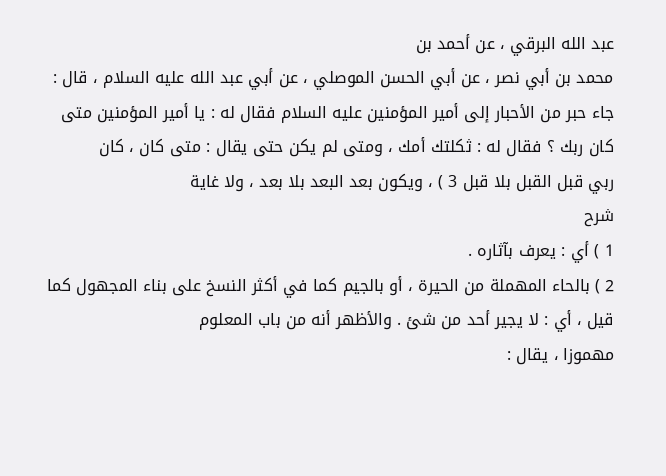عبد الله البرقي ، عن أحمد بن
محمد بن أبي نصر ، عن أبي الحسن الموصلي ، عن أبي عبد الله عليه السلام ، قال :
جاء حبر من الأحبار إلى أمير المؤمنين عليه السلام فقال له : يا أمير المؤمنين متى
كان ربك ؟ فقال له : ثكلتك أمك ، ومتى لم يكن حتى يقال : متى كان ، كان
ربي قبل القبل بلا قبل 3 ) ، ويكون بعد البعد بلا بعد ، ولا غاية
شرح
1 ) أي : يعرف بآثاره .
2 ) بالحاء المهملة من الحيرة ، أو بالجيم كما في أكثر النسخ على بناء المجهول كما قيل ، أي : لا يجير أحد من شئ . والأظهر أنه من باب المعلوم
مهموزا ، يقال :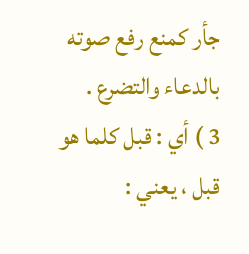جأر كمنع رفع صوته بالدعاء والتضرع .
3 ) أي : قبل كلما هو قبل ، يعني :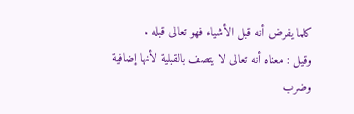كلما يفرض أنه قبل الأشياء فهو تعالى قبله .
وقيل : معناه أنه تعالى لا يتصف بالقبلية لأنها إضافية وضرب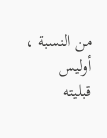من النسبة ، أوليس
قبليته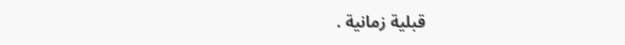قبلية زمانية .